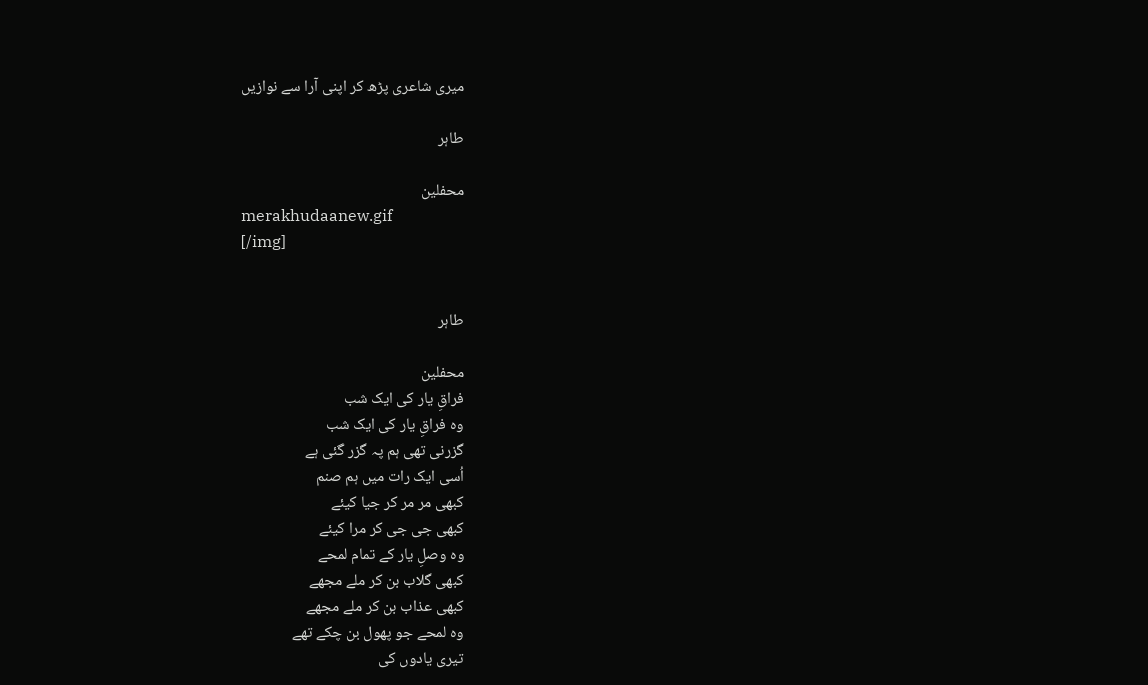میری شاعری پڑھ کر اپنی آرا سے نوازیں

طاہر

محفلین
merakhudaanew.gif
[/img]


طاہر

محفلین
فراقِ یار کی ایک شب
وہ فراقِ یار کی ایک شب
گزرنی تھی ہم پہ گزر گئی ہے
اُسی ایک رات میں ہم صنم
کبھی مر مر کر جیا کیئے
کبھی جی جی کر مرا کیئے
وہ وصلِ یار کے تمام لمحے
کبھی گلاب بن کر ملے مجھے
کبھی عذاب بن کر ملے مجھے
وہ لمحے جو پھول بن چکے تھے
تیری یادوں‌ کی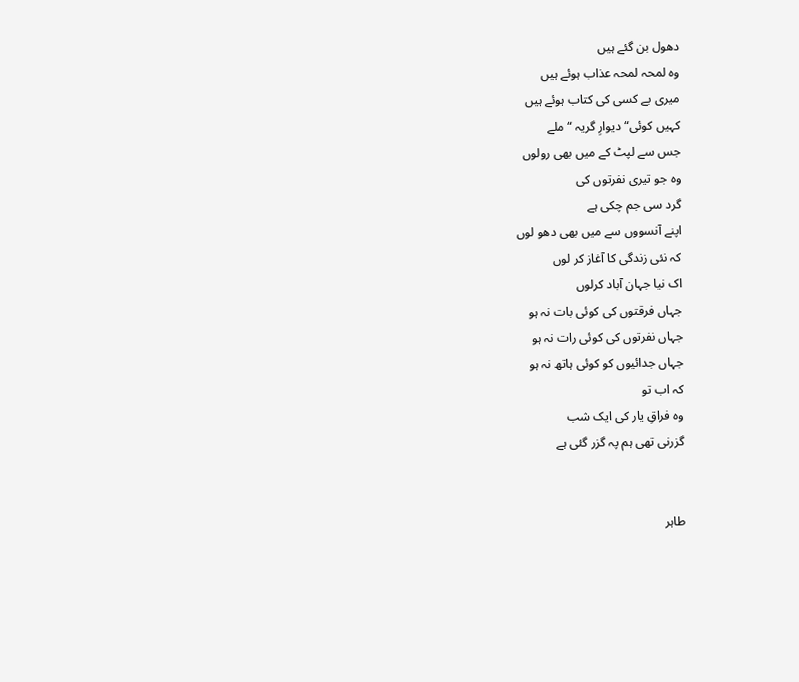دھول بن گئے ہیں
وہ لمحہ لمحہ عذاب ہوئے ہیں
میری بے کسی کی کتاب ہوئے ہیں
کہیں کوئی“ دیوارِ گریہ “ ملے
جس سے لپٹ کے میں بھی رولوں
وہ جو تیری نفرتوں کی
گرد سی جم چکی ہے
اپنے آنسووں سے میں بھی دھو لوں
کہ نئی زندگی کا آغاز کر لوں
اک نیا جہان آباد کرلوں
جہاں فرقتوں کی کوئی بات نہ ہو
جہاں نفرتوں کی کوئی رات نہ ہو
جہاں جدائیوں کو کوئی ہاتھ نہ ہو
کہ اب تو
وہ فراقِ یار کی ایک شب
گزرنی تھی ہم پہ گزر گئی ہے


طاہر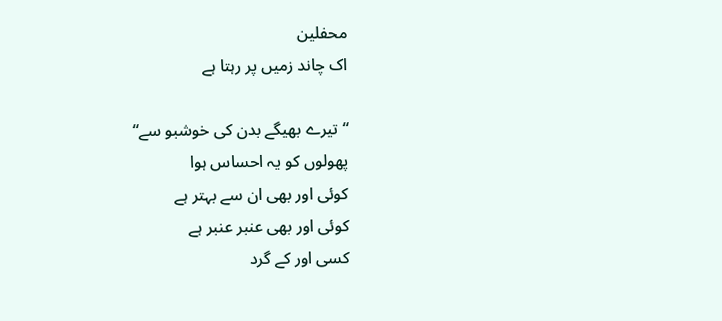محفلین
اک چاند زمیں پر رہتا ہے

“ تیرے بھیگے بدن کی خوشبو سے“
پھولوں کو یہ احساس ہوا
کوئی اور بھی ان سے بہتر ہے
کوئی اور بھی عنبر عنبر ہے
کسی اور کے گرد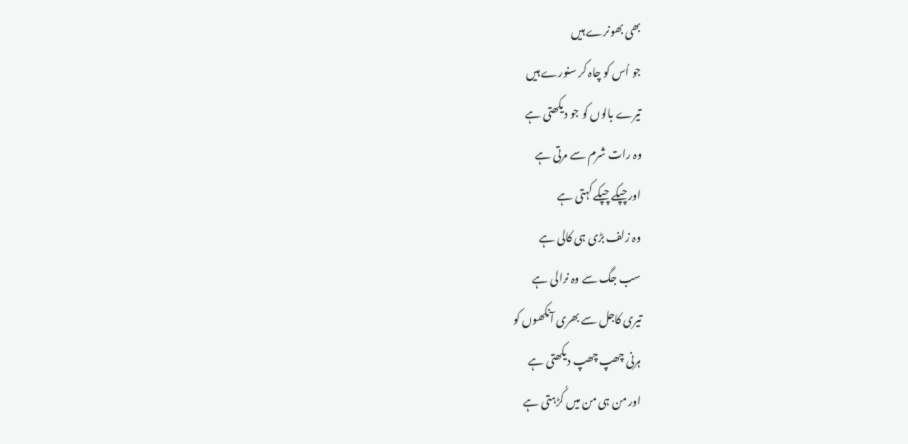بھی بھونرے ہیں
جو اُس کو چاہ کر سنورے ہیں
تیرے بالوں کو جو دیکھتی ہے
وہ رات شرم سے مرتی ہے
اور چپکے چپکے کہتی ہے
وہ زلف بڑی ہی کالی ہے
سب جگ سے وہ نرالی ہے
تیری کاجل سے بھری آنکھوں کو
ہرنی چھپ چھپ دیکھتی ہے
اور من ہی من میں کُڑہتی ہے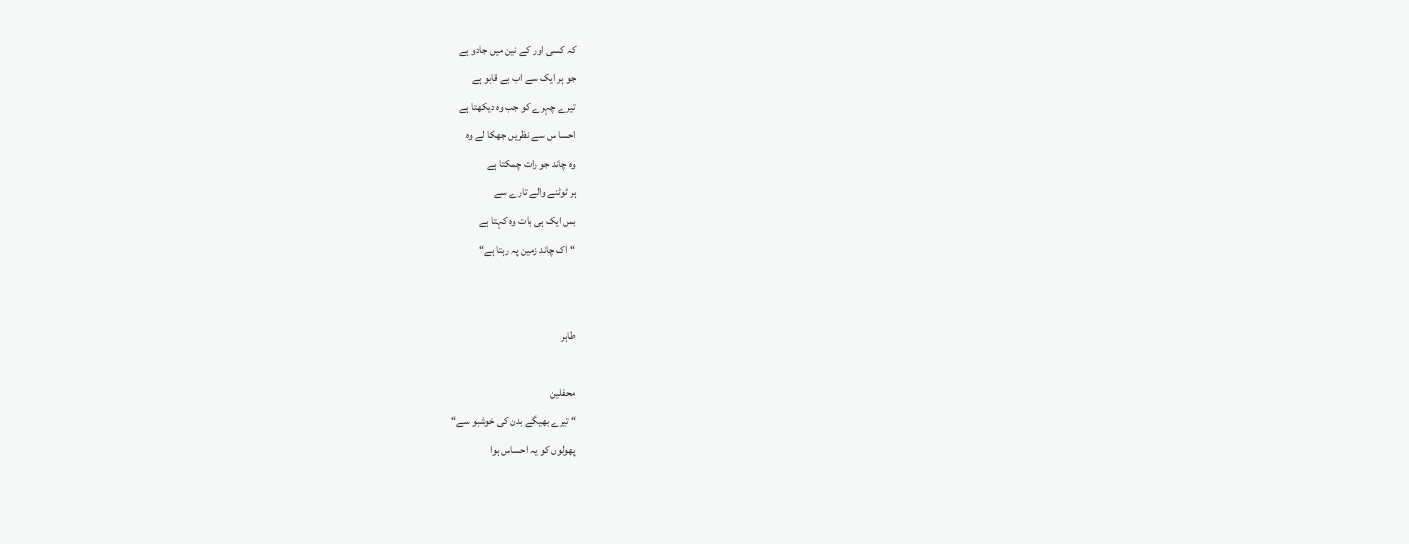کہ کسی اور کے نین میں جادو ہے
جو ہر ایک سے اب بے قابو ہے
تیرے چہرے کو جب وہ دیکھتا ہے
احسا س سے نظریں جھکا لے وہ
وہ چاند جو رات چمکتا ہے
ہر ٹوٹنے والے تارے سے
بس ایک ہی بات وہ کہتا ہے
“اک چاند زمین پہ رہتا ہے“


طاہر

محفلین
“ تیرے بھیگے بدن کی خوشبو سے“
پھولوں کو یہ احساس ہوا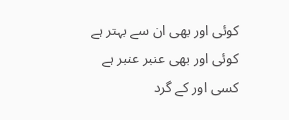کوئی اور بھی ان سے بہتر ہے
کوئی اور بھی عنبر عنبر ہے
کسی اور کے گرد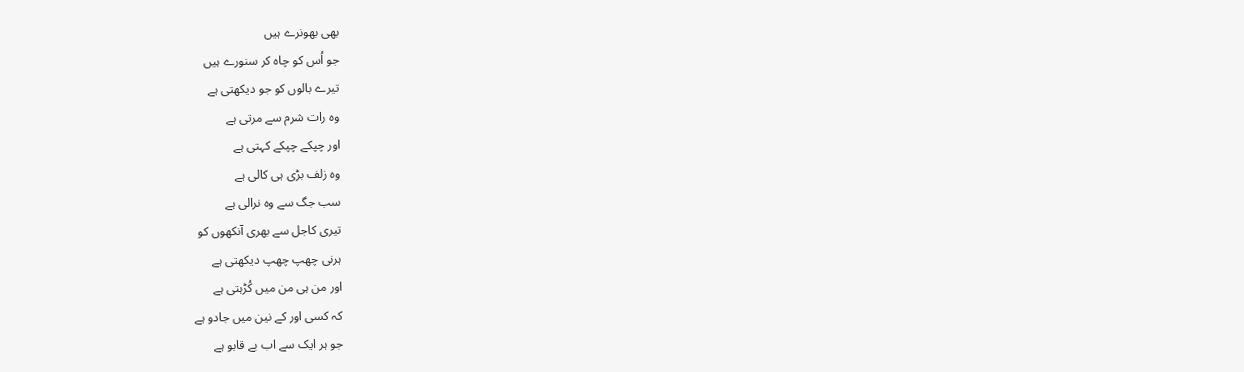بھی بھونرے ہیں
جو اُس کو چاہ کر سنورے ہیں
تیرے بالوں کو جو دیکھتی ہے
وہ رات شرم سے مرتی ہے
اور چپکے چپکے کہتی ہے
وہ زلف بڑی ہی کالی ہے
سب جگ سے وہ نرالی ہے
تیری کاجل سے بھری آنکھوں کو
ہرنی چھپ چھپ دیکھتی ہے
اور من ہی من میں کُڑہتی ہے
کہ کسی اور کے نین میں جادو ہے
جو ہر ایک سے اب بے قابو ہے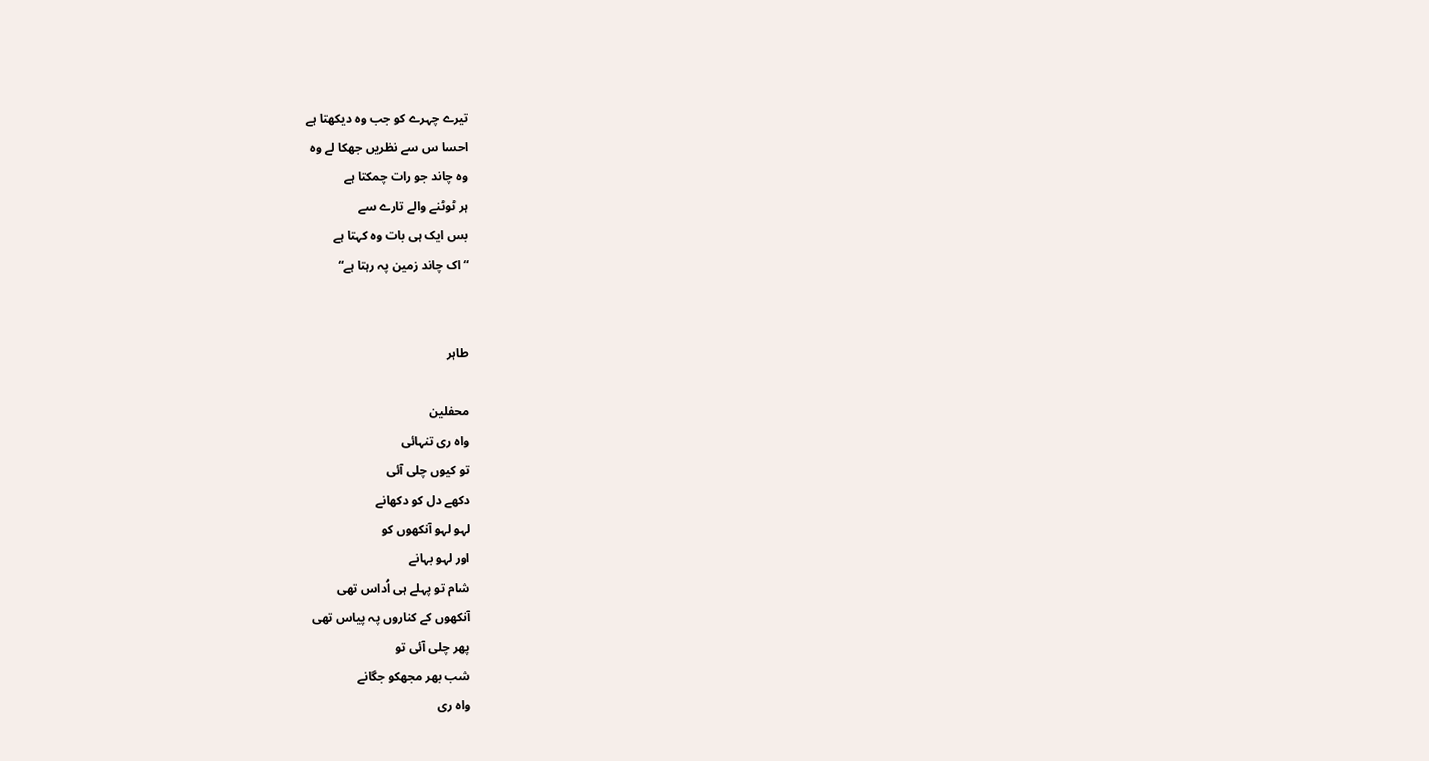تیرے چہرے کو جب وہ دیکھتا ہے
احسا س سے نظریں جھکا لے وہ
وہ چاند جو رات چمکتا ہے
ہر ٹوٹنے والے تارے سے
بس ایک ہی بات وہ کہتا ہے
“اک چاند زمین پہ رہتا ہے“


طاہر

محفلین
واہ ری تنہائی
تو کیوں چلی آئی
دکھے دل کو دکھانے
لہو لہو آنکھوں کو
اور لہو بہانے
شام تو پہلے ہی اُداس تھی
آنکھوں کے کناروں پہ پیاس تھی
پھر چلی آئی تو
شب بھر مجھکو جگانے
واہ ری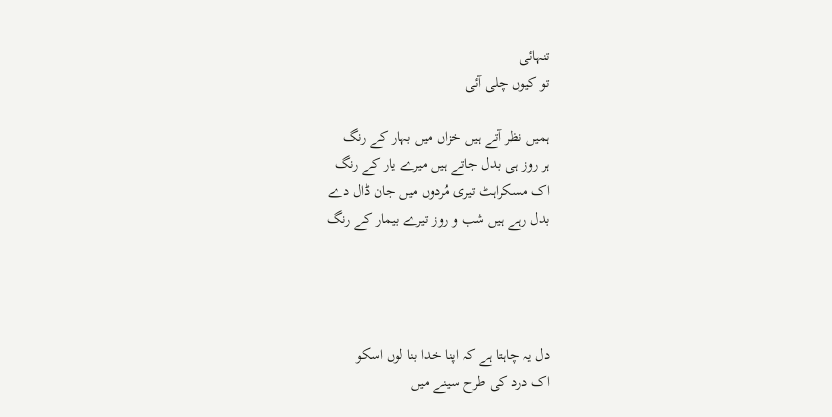تنہائی
تو کیوں چلی آئی

ہمیں نظر آتے ہیں خزاں میں بہار کے رنگ
ہر روز ہی بدل جاتے ہیں میرے یار کے رنگ
اک مسکراہٹ‌ تیری مُردوں میں جان ڈال دے
بدل رہے ہیں شب و روز تیرے بیمار کے رنگ




دل یہ چاہتا ہے کہ اپنا خدا بنا لوں اسکو
اک درد کی طرح سینے میں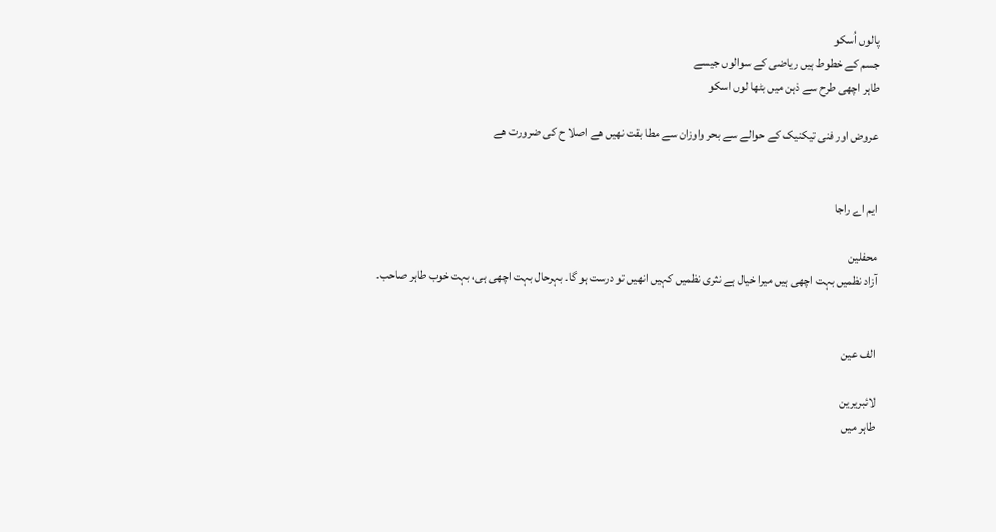پالوں اُسکو
جسم کے خطوط ہیں ریاضی کے سوالوں جیسے
طاہر اچھی طرح سے ذہن میں بٹھا لوں اسکو

عروض اور فنی تیکنیک کے حوالے سے بحر واوزان سے مطا بقت نھیں ھے اصلا ح کی ضرورت ھے


ایم اے راجا

محفلین
آزاد نظمیں بہت اچھی ہیں میرا خیال ہے نثری نظمیں کہیں انھیں تو درست ہو گا۔ بہرحال بہت اچھی ہی، بہت خوب طاہر صاحب۔


الف عین

لائبریرین
طاہر میں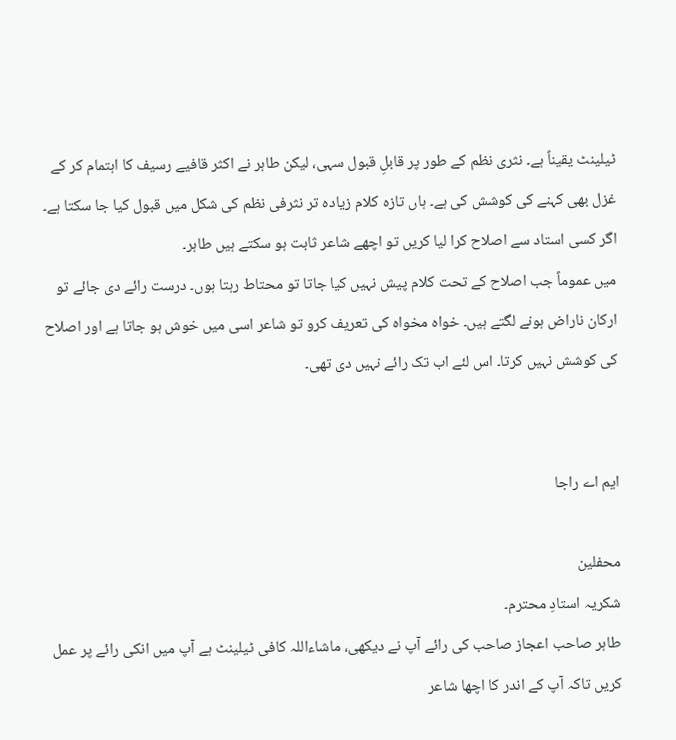ٹیلینٹ یقیناً ہے۔ نثری نظم کے طور پر قابلِ قبول سہی، لیکن طاہر نے اکثر قافیے رسیف کا اہتمام کر کے غزل بھی کہنے کی کوشش کی ہے۔ ہاں تازہ کلام زیادہ تر نثرفی نظم کی شکل میں قبول کیا جا سکتا ہے۔
اگر کسی استاد سے اصلاح کرا لیا کریں تو اچھے شاعر ثابت ہو سکتے ہیں طاہر۔
میں عموماً جب اصلاح کے تحت کلام پیش نہیں کیا جاتا تو محتاط رہتا ہوں۔ درست رائے دی جائے تو ارکان ناراض ہونے لگتے ہیں۔ خواہ مخواہ کی تعریف کرو تو شاعر اسی میں خوش ہو جاتا ہے اور اصلاح کی کوشش نہیں کرتا۔ اس لئے اب تک رائے نہیں دی تھی۔


ایم اے راجا

محفلین
شکریہ استادِ محترم۔
طاہر صاحب اعجاز صاحب کی رائے آپ نے دیکھی، ماشاءاللہ کافی ٹیلینٹ ہے آپ میں انکی رائے پر عمل کریں تاکہ آپ کے اندر کا اچھا شاعر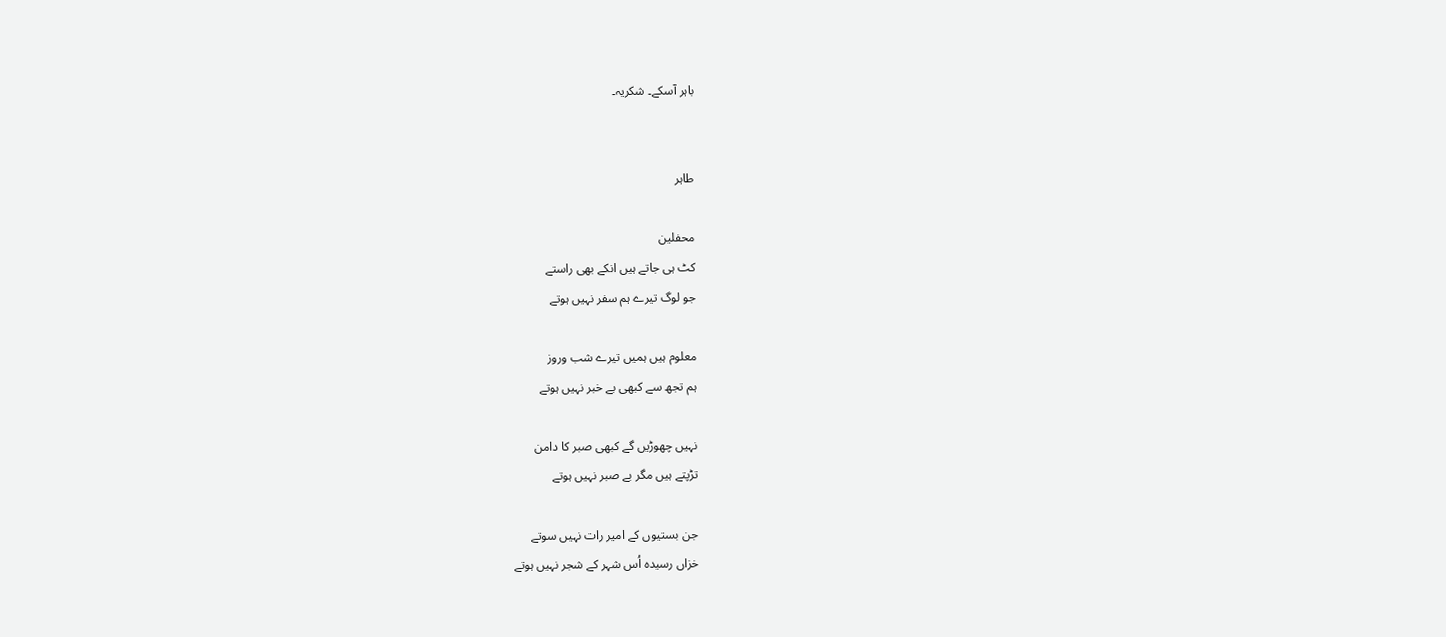باہر آسکے۔ شکریہ۔


طاہر

محفلین
کٹ ہی جاتے ہیں انکے بھی راستے
جو لوگ تیرے ہم سفر نہیں ہوتے

معلوم ہیں ہمیں تیرے شب وروز
ہم تجھ سے کبھی بے خبر نہیں ہوتے

نہیں چھوڑیں گے کبھی صبر کا دامن
تڑپتے ہیں مگر بے صبر نہیں ہوتے

جن بستیوں کے امیر رات نہیں سوتے
خزاں رسیدہ اُس شہر کے شجر نہیں ہوتے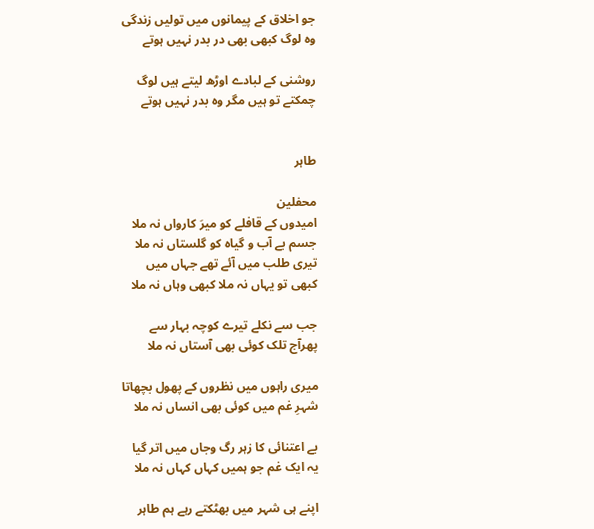جو اخلاق کے پیمانوں میں تولیں زندگی
وہ لوگ کبھی بھی در بدر نہیں ہوتے

روشنی کے لبادے اوڑھ لیتے ہیں لوگ
چمکتے تو ہیں مگر وہ بدر نہیں ہوتے


طاہر

محفلین
امیدوں کے قافلے کو میرَ کارواں نہ ملا
جسم بے آب و گیاہ کو گلستاں نہ ملا
تیری طلب میں آئے تھے جہاں میں
کبھی تو یہاں نہ ملا کبھی وہاں نہ ملا

جب سے نکلے تیرے کوچہ بہار سے
پھرآج تلک کوئی بھی آستاں نہ ملا

میری راہوں میں نظروں کے پھول بچھاتا
شہرِ غم میں کوئی بھی انساں نہ ملا

بے اعتنائی کا زہر رگ وجاں میں اتر گیا
یہ ایک غم جو ہمیں کہاں کہاں نہ ملا

اپنے ہی شہر میں بھٹکتے رہے ہم طاہر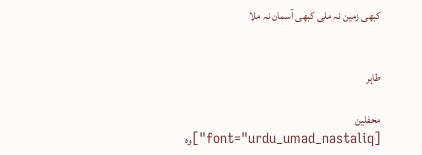کبھی زمین نہ ملی کبھی آسمان نہ ملا


طاہر

محفلین
[font="urdu_umad_nastaliq"]وہ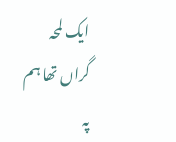ایک لمحہ گراں تھا ہم پہ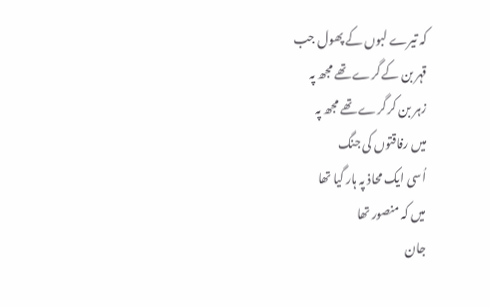کہ تیرے لبوں کے پھول جب
قہر بن کے گرے تھے مجھ پہ
زہر بن کر گرے تھے مجھ پہ
میں رفاقتوں کی جنگ
اُسی ایک محاذ پہ ہار گیا تھا
میں کہ منصور تھا
جان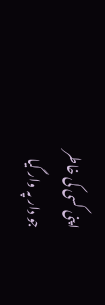اپنی کسی کی خاطر
جو دار پہ وار گیا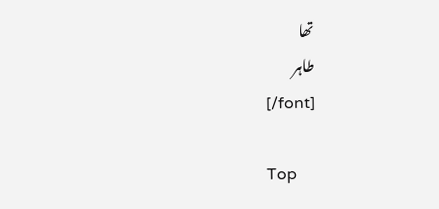تھا
طاہر
[/font]

Top